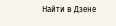Найти в Дзене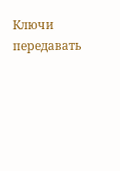Ключи передавать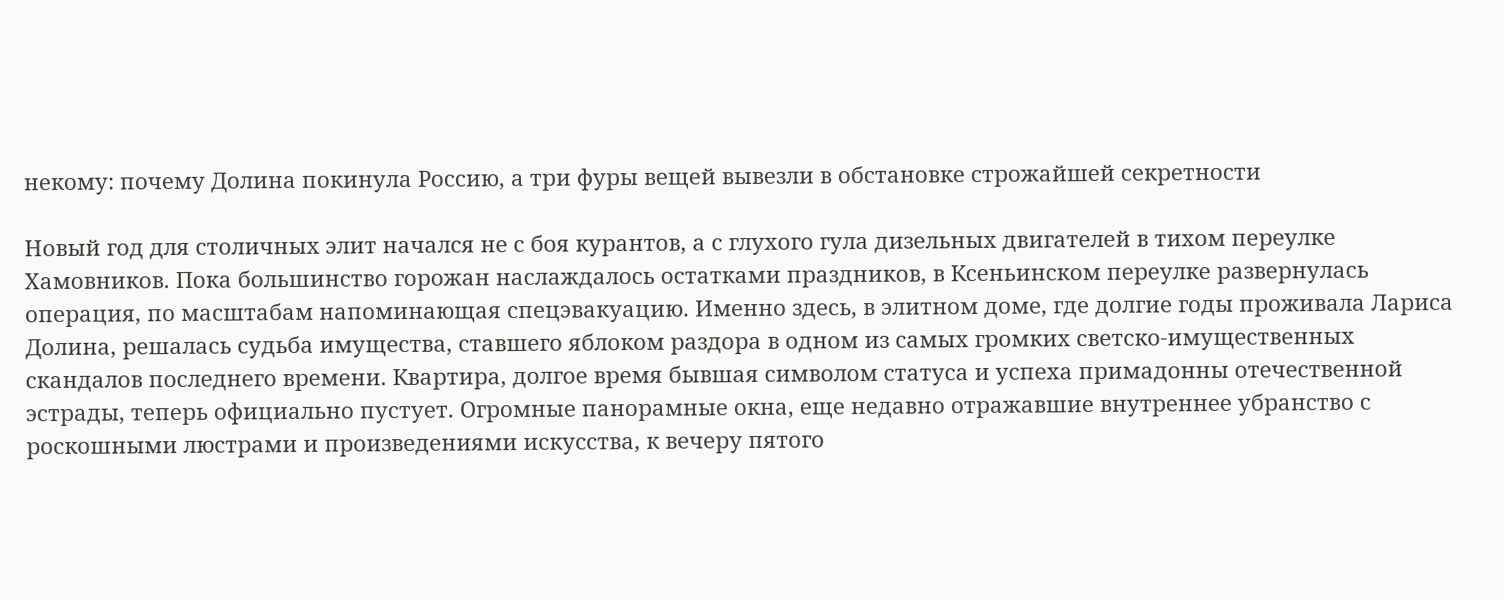некому: почему Долина покинула Россию, а три фуры вещей вывезли в обстановке строжайшей секретности

Новый год для столичных элит начался не с боя курантов, а с глухого гула дизельных двигателей в тихом переулке Хамовников. Пока большинство горожан наслаждалось остатками праздников, в Ксеньинском переулке развернулась операция, по масштабам напоминающая спецэвакуацию. Именно здесь, в элитном доме, где долгие годы проживала Лариса Долина, решалась судьба имущества, ставшего яблоком раздора в одном из самых громких светско-имущественных скандалов последнего времени. Квартира, долгое время бывшая символом статуса и успеха примадонны отечественной эстрады, теперь официально пустует. Огромные панорамные окна, еще недавно отражавшие внутреннее убранство с роскошными люстрами и произведениями искусства, к вечеру пятого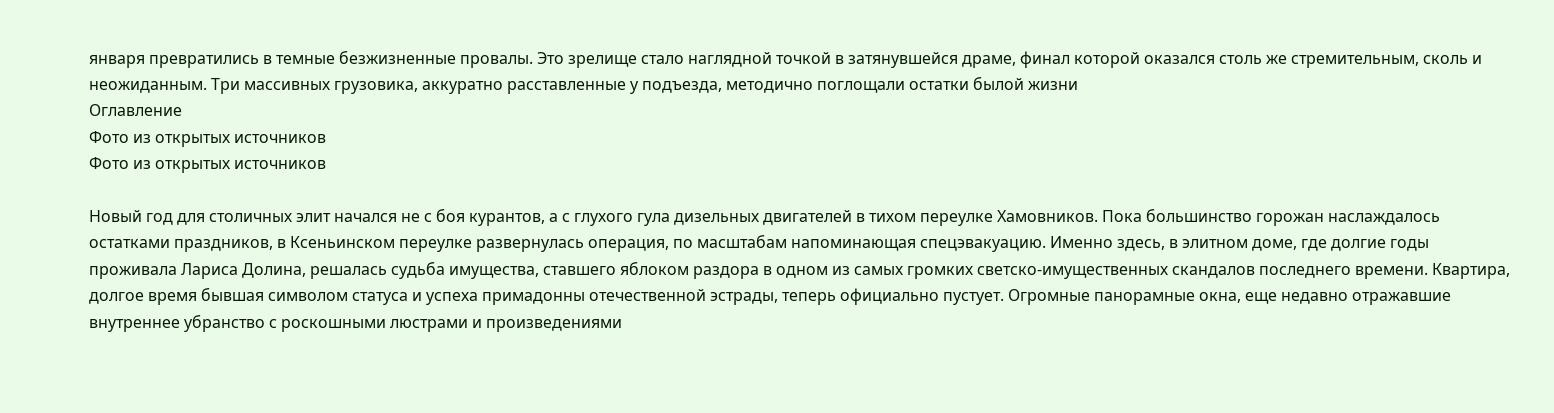января превратились в темные безжизненные провалы. Это зрелище стало наглядной точкой в затянувшейся драме, финал которой оказался столь же стремительным, сколь и неожиданным. Три массивных грузовика, аккуратно расставленные у подъезда, методично поглощали остатки былой жизни
Оглавление
Фото из открытых источников
Фото из открытых источников

Новый год для столичных элит начался не с боя курантов, а с глухого гула дизельных двигателей в тихом переулке Хамовников. Пока большинство горожан наслаждалось остатками праздников, в Ксеньинском переулке развернулась операция, по масштабам напоминающая спецэвакуацию. Именно здесь, в элитном доме, где долгие годы проживала Лариса Долина, решалась судьба имущества, ставшего яблоком раздора в одном из самых громких светско-имущественных скандалов последнего времени. Квартира, долгое время бывшая символом статуса и успеха примадонны отечественной эстрады, теперь официально пустует. Огромные панорамные окна, еще недавно отражавшие внутреннее убранство с роскошными люстрами и произведениями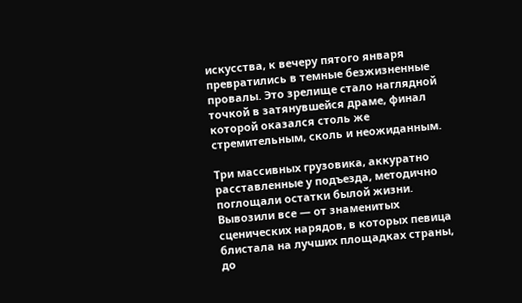искусства, к вечеру пятого января превратились в темные безжизненные провалы. Это зрелище стало наглядной точкой в затянувшейся драме, финал которой оказался столь же стремительным, сколь и неожиданным.

Три массивных грузовика, аккуратно расставленные у подъезда, методично поглощали остатки былой жизни. Вывозили все — от знаменитых сценических нарядов, в которых певица блистала на лучших площадках страны, до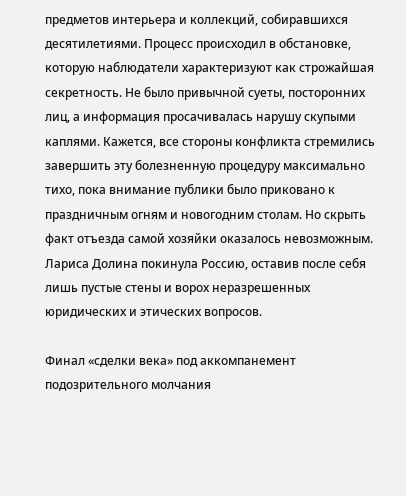предметов интерьера и коллекций, собиравшихся десятилетиями. Процесс происходил в обстановке, которую наблюдатели характеризуют как строжайшая секретность. Не было привычной суеты, посторонних лиц, а информация просачивалась нарушу скупыми каплями. Кажется, все стороны конфликта стремились завершить эту болезненную процедуру максимально тихо, пока внимание публики было приковано к праздничным огням и новогодним столам. Но скрыть факт отъезда самой хозяйки оказалось невозможным. Лариса Долина покинула Россию, оставив после себя лишь пустые стены и ворох неразрешенных юридических и этических вопросов.

Финал «сделки века» под аккомпанемент подозрительного молчания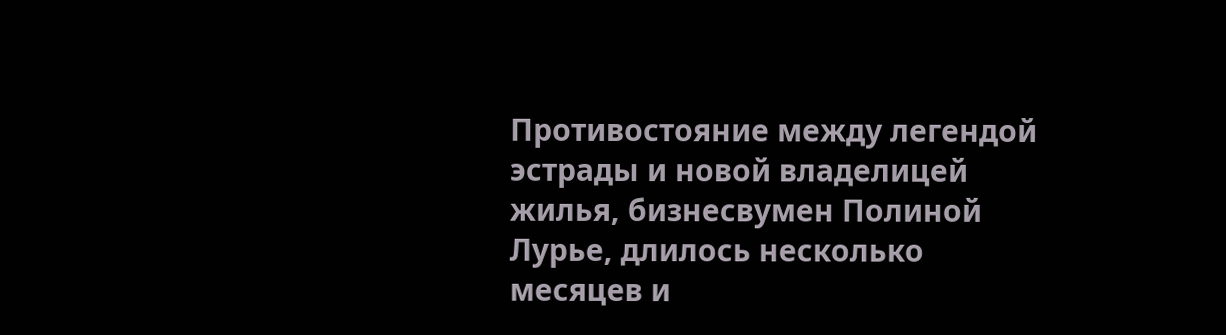Противостояние между легендой эстрады и новой владелицей жилья, бизнесвумен Полиной Лурье, длилось несколько месяцев и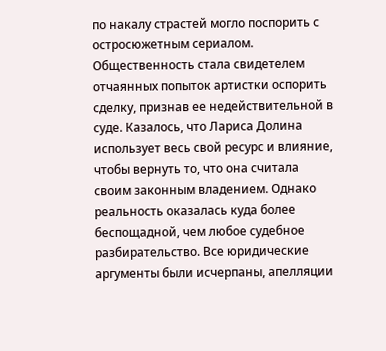по накалу страстей могло поспорить с остросюжетным сериалом. Общественность стала свидетелем отчаянных попыток артистки оспорить сделку, признав ее недействительной в суде. Казалось, что Лариса Долина использует весь свой ресурс и влияние, чтобы вернуть то, что она считала своим законным владением. Однако реальность оказалась куда более беспощадной, чем любое судебное разбирательство. Все юридические аргументы были исчерпаны, апелляции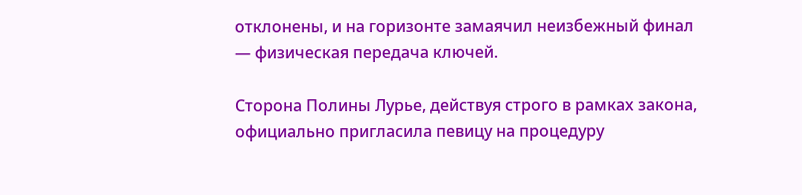отклонены, и на горизонте замаячил неизбежный финал — физическая передача ключей.

Сторона Полины Лурье, действуя строго в рамках закона, официально пригласила певицу на процедуру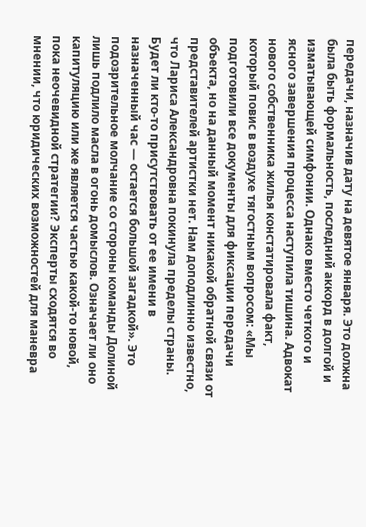передачи, назначив дату на девятое января. Это должна была быть формальность, последний аккорд в долгой и изматывающей симфонии. Однако вместо четкого и ясного завершения процесса наступила тишина. Адвокат нового собственника жилья констатировала факт, который повис в воздухе тягостным вопросом: «Мы подготовили все документы для фиксации передачи объекта, но на данный момент никакой обратной связи от представителей артистки нет. Нам доподлинно известно, что Лариса Александровна покинула пределы страны. Будет ли кто-то присутствовать от ее имени в назначенный час — остается большой загадкой». Это подозрительное молчание со стороны команды Долиной лишь подлило масла в огонь домыслов. Означает ли оно капитуляцию или же является частью какой-то новой, пока неочевидной стратегии? Эксперты сходятся во мнении, что юридических возможностей для маневра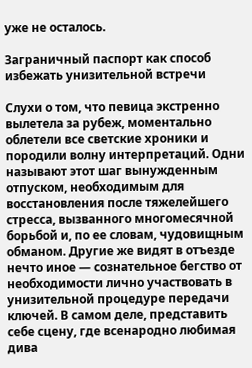уже не осталось.

Заграничный паспорт как способ избежать унизительной встречи

Слухи о том, что певица экстренно вылетела за рубеж, моментально облетели все светские хроники и породили волну интерпретаций. Одни называют этот шаг вынужденным отпуском, необходимым для восстановления после тяжелейшего стресса, вызванного многомесячной борьбой и, по ее словам, чудовищным обманом. Другие же видят в отъезде нечто иное — сознательное бегство от необходимости лично участвовать в унизительной процедуре передачи ключей. В самом деле, представить себе сцену, где всенародно любимая дива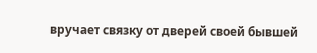вручает связку от дверей своей бывшей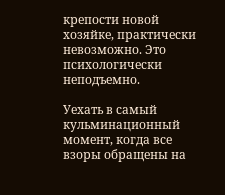крепости новой хозяйке, практически невозможно. Это психологически неподъемно.

Уехать в самый кульминационный момент, когда все взоры обращены на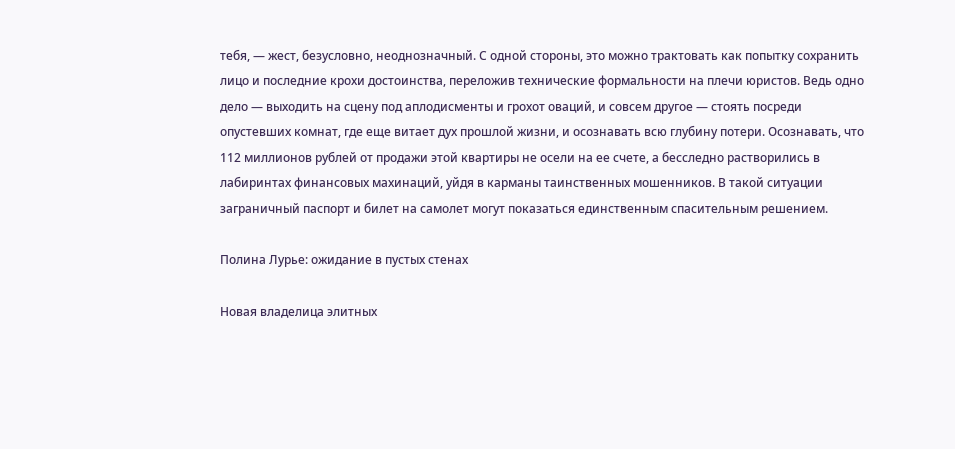тебя, — жест, безусловно, неоднозначный. С одной стороны, это можно трактовать как попытку сохранить лицо и последние крохи достоинства, переложив технические формальности на плечи юристов. Ведь одно дело — выходить на сцену под аплодисменты и грохот оваций, и совсем другое — стоять посреди опустевших комнат, где еще витает дух прошлой жизни, и осознавать всю глубину потери. Осознавать, что 112 миллионов рублей от продажи этой квартиры не осели на ее счете, а бесследно растворились в лабиринтах финансовых махинаций, уйдя в карманы таинственных мошенников. В такой ситуации заграничный паспорт и билет на самолет могут показаться единственным спасительным решением.

Полина Лурье: ожидание в пустых стенах

Новая владелица элитных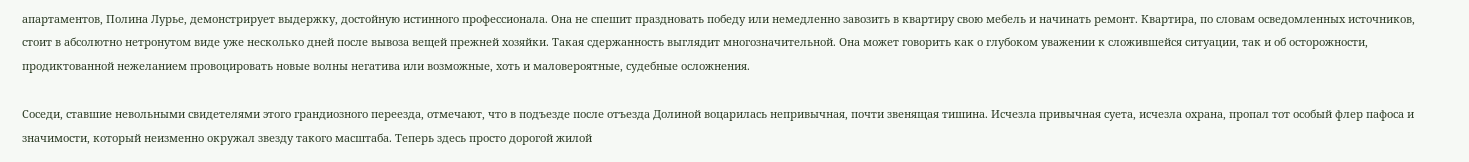апартаментов, Полина Лурье, демонстрирует выдержку, достойную истинного профессионала. Она не спешит праздновать победу или немедленно завозить в квартиру свою мебель и начинать ремонт. Квартира, по словам осведомленных источников, стоит в абсолютно нетронутом виде уже несколько дней после вывоза вещей прежней хозяйки. Такая сдержанность выглядит многозначительной. Она может говорить как о глубоком уважении к сложившейся ситуации, так и об осторожности, продиктованной нежеланием провоцировать новые волны негатива или возможные, хоть и маловероятные, судебные осложнения.

Соседи, ставшие невольными свидетелями этого грандиозного переезда, отмечают, что в подъезде после отъезда Долиной воцарилась непривычная, почти звенящая тишина. Исчезла привычная суета, исчезла охрана, пропал тот особый флер пафоса и значимости, который неизменно окружал звезду такого масштаба. Теперь здесь просто дорогой жилой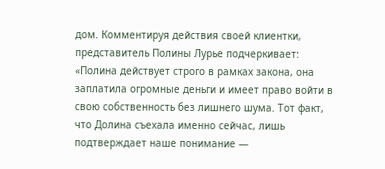дом. Комментируя действия своей клиентки, представитель Полины Лурье подчеркивает: «Полина действует строго в рамках закона, она заплатила огромные деньги и имеет право войти в свою собственность без лишнего шума. Тот факт, что Долина съехала именно сейчас, лишь подтверждает наше понимание —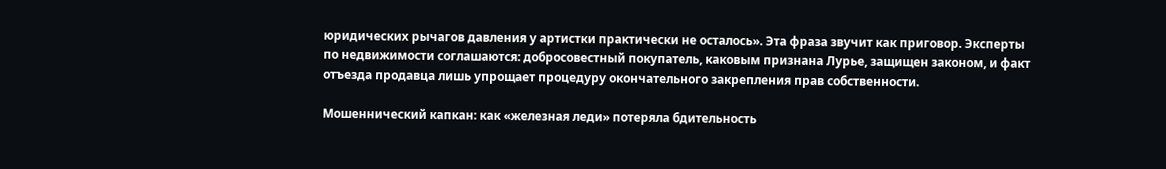юридических рычагов давления у артистки практически не осталось». Эта фраза звучит как приговор. Эксперты по недвижимости соглашаются: добросовестный покупатель, каковым признана Лурье, защищен законом, и факт отъезда продавца лишь упрощает процедуру окончательного закрепления прав собственности.

Мошеннический капкан: как «железная леди» потеряла бдительность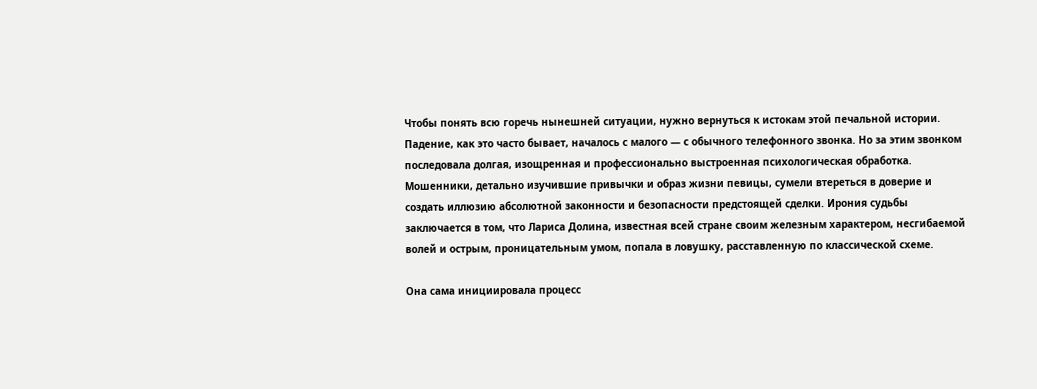Чтобы понять всю горечь нынешней ситуации, нужно вернуться к истокам этой печальной истории. Падение, как это часто бывает, началось с малого — с обычного телефонного звонка. Но за этим звонком последовала долгая, изощренная и профессионально выстроенная психологическая обработка. Мошенники, детально изучившие привычки и образ жизни певицы, сумели втереться в доверие и создать иллюзию абсолютной законности и безопасности предстоящей сделки. Ирония судьбы заключается в том, что Лариса Долина, известная всей стране своим железным характером, несгибаемой волей и острым, проницательным умом, попала в ловушку, расставленную по классической схеме.

Она сама инициировала процесс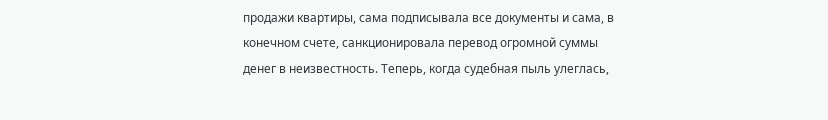продажи квартиры, сама подписывала все документы и сама, в конечном счете, санкционировала перевод огромной суммы денег в неизвестность. Теперь, когда судебная пыль улеглась,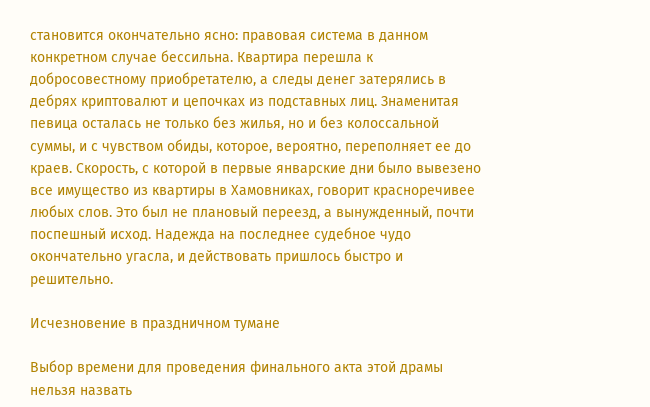становится окончательно ясно: правовая система в данном конкретном случае бессильна. Квартира перешла к добросовестному приобретателю, а следы денег затерялись в дебрях криптовалют и цепочках из подставных лиц. Знаменитая певица осталась не только без жилья, но и без колоссальной суммы, и с чувством обиды, которое, вероятно, переполняет ее до краев. Скорость, с которой в первые январские дни было вывезено все имущество из квартиры в Хамовниках, говорит красноречивее любых слов. Это был не плановый переезд, а вынужденный, почти поспешный исход. Надежда на последнее судебное чудо окончательно угасла, и действовать пришлось быстро и решительно.

Исчезновение в праздничном тумане

Выбор времени для проведения финального акта этой драмы нельзя назвать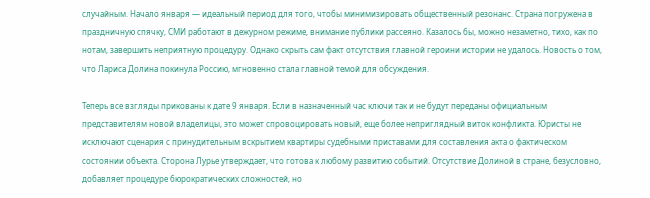случайным. Начало января — идеальный период для того, чтобы минимизировать общественный резонанс. Страна погружена в праздничную спячку, СМИ работают в дежурном режиме, внимание публики рассеяно. Казалось бы, можно незаметно, тихо, как по нотам, завершить неприятную процедуру. Однако скрыть сам факт отсутствия главной героини истории не удалось. Новость о том, что Лариса Долина покинула Россию, мгновенно стала главной темой для обсуждения.

Теперь все взгляды прикованы к дате 9 января. Если в назначенный час ключи так и не будут переданы официальным представителям новой владелицы, это может спровоцировать новый, еще более неприглядный виток конфликта. Юристы не исключают сценария с принудительным вскрытием квартиры судебными приставами для составления акта о фактическом состоянии объекта. Сторона Лурье утверждает, что готова к любому развитию событий. Отсутствие Долиной в стране, безусловно, добавляет процедуре бюрократических сложностей, но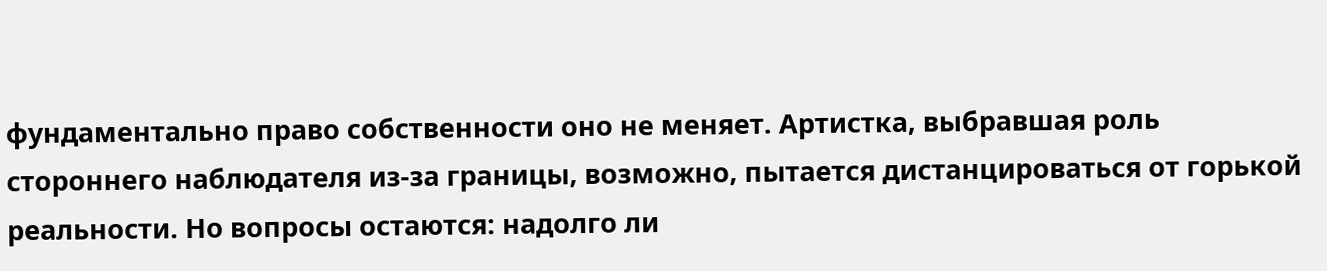фундаментально право собственности оно не меняет. Артистка, выбравшая роль стороннего наблюдателя из-за границы, возможно, пытается дистанцироваться от горькой реальности. Но вопросы остаются: надолго ли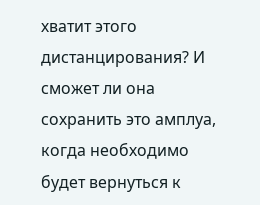хватит этого дистанцирования? И сможет ли она сохранить это амплуа, когда необходимо будет вернуться к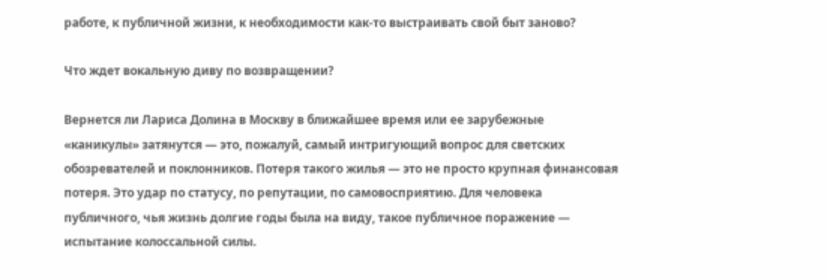работе, к публичной жизни, к необходимости как-то выстраивать свой быт заново?

Что ждет вокальную диву по возвращении?

Вернется ли Лариса Долина в Москву в ближайшее время или ее зарубежные «каникулы» затянутся — это, пожалуй, самый интригующий вопрос для светских обозревателей и поклонников. Потеря такого жилья — это не просто крупная финансовая потеря. Это удар по статусу, по репутации, по самовосприятию. Для человека публичного, чья жизнь долгие годы была на виду, такое публичное поражение — испытание колоссальной силы.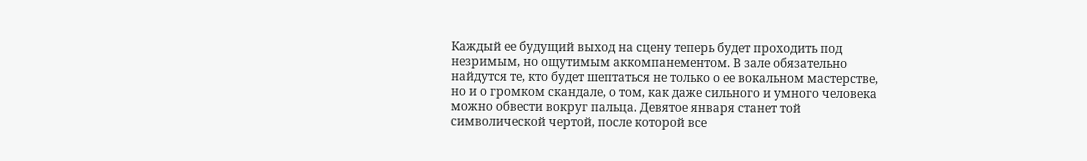Каждый ее будущий выход на сцену теперь будет проходить под незримым, но ощутимым аккомпанементом. В зале обязательно найдутся те, кто будет шептаться не только о ее вокальном мастерстве, но и о громком скандале, о том, как даже сильного и умного человека можно обвести вокруг пальца. Девятое января станет той символической чертой, после которой все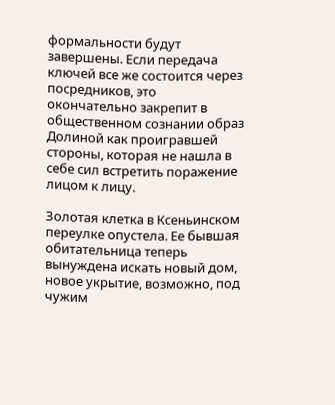формальности будут завершены. Если передача ключей все же состоится через посредников, это окончательно закрепит в общественном сознании образ Долиной как проигравшей стороны, которая не нашла в себе сил встретить поражение лицом к лицу.

Золотая клетка в Ксеньинском переулке опустела. Ее бывшая обитательница теперь вынуждена искать новый дом, новое укрытие, возможно, под чужим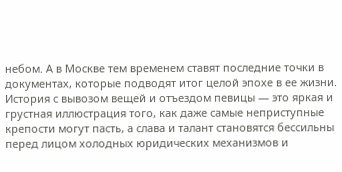небом. А в Москве тем временем ставят последние точки в документах, которые подводят итог целой эпохе в ее жизни. История с вывозом вещей и отъездом певицы — это яркая и грустная иллюстрация того, как даже самые неприступные крепости могут пасть, а слава и талант становятся бессильны перед лицом холодных юридических механизмов и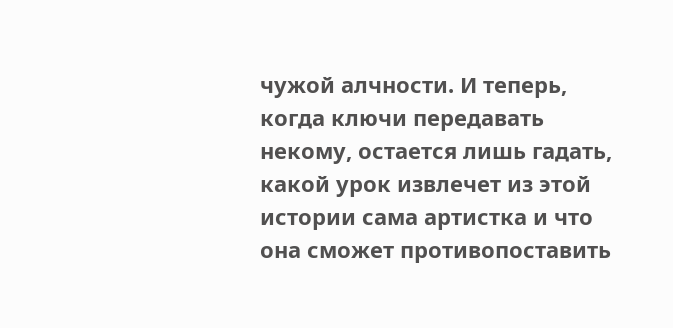чужой алчности. И теперь, когда ключи передавать некому, остается лишь гадать, какой урок извлечет из этой истории сама артистка и что она сможет противопоставить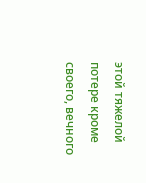этой тяжелой потере кроме своего, вечного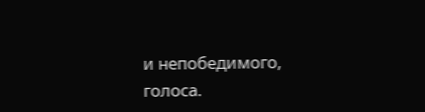и непобедимого, голоса.